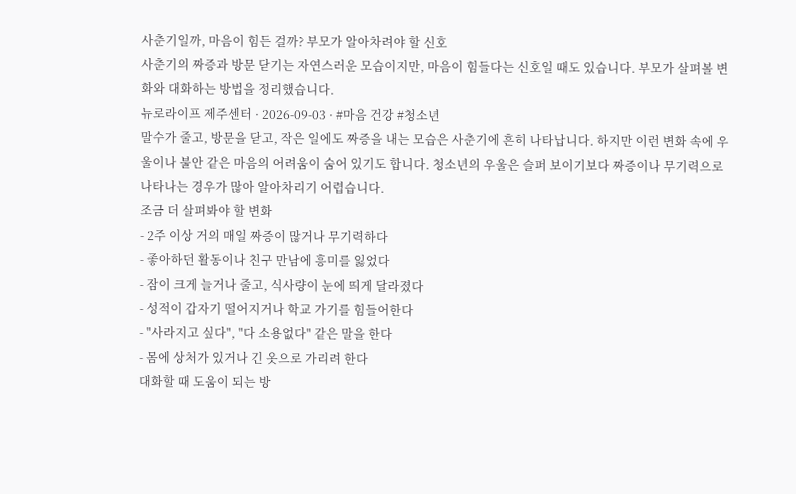사춘기일까, 마음이 힘든 걸까? 부모가 알아차려야 할 신호
사춘기의 짜증과 방문 닫기는 자연스러운 모습이지만, 마음이 힘들다는 신호일 때도 있습니다. 부모가 살펴볼 변화와 대화하는 방법을 정리했습니다.
뉴로라이프 제주센터 · 2026-09-03 · #마음 건강 #청소년
말수가 줄고, 방문을 닫고, 작은 일에도 짜증을 내는 모습은 사춘기에 흔히 나타납니다. 하지만 이런 변화 속에 우울이나 불안 같은 마음의 어려움이 숨어 있기도 합니다. 청소년의 우울은 슬퍼 보이기보다 짜증이나 무기력으로 나타나는 경우가 많아 알아차리기 어렵습니다.
조금 더 살펴봐야 할 변화
- 2주 이상 거의 매일 짜증이 많거나 무기력하다
- 좋아하던 활동이나 친구 만남에 흥미를 잃었다
- 잠이 크게 늘거나 줄고, 식사량이 눈에 띄게 달라졌다
- 성적이 갑자기 떨어지거나 학교 가기를 힘들어한다
- "사라지고 싶다", "다 소용없다" 같은 말을 한다
- 몸에 상처가 있거나 긴 옷으로 가리려 한다
대화할 때 도움이 되는 방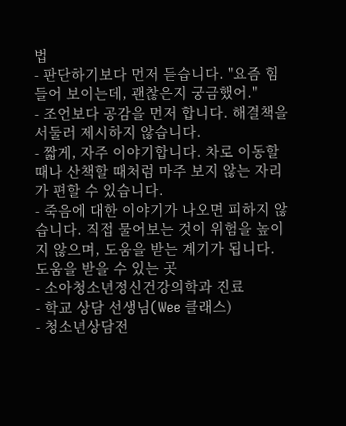법
- 판단하기보다 먼저 듣습니다. "요즘 힘들어 보이는데, 괜찮은지 궁금했어."
- 조언보다 공감을 먼저 합니다. 해결책을 서둘러 제시하지 않습니다.
- 짧게, 자주 이야기합니다. 차로 이동할 때나 산책할 때처럼 마주 보지 않는 자리가 편할 수 있습니다.
- 죽음에 대한 이야기가 나오면 피하지 않습니다. 직접 물어보는 것이 위험을 높이지 않으며, 도움을 받는 계기가 됩니다.
도움을 받을 수 있는 곳
- 소아청소년정신건강의학과 진료
- 학교 상담 선생님(Wee 클래스)
- 청소년상담전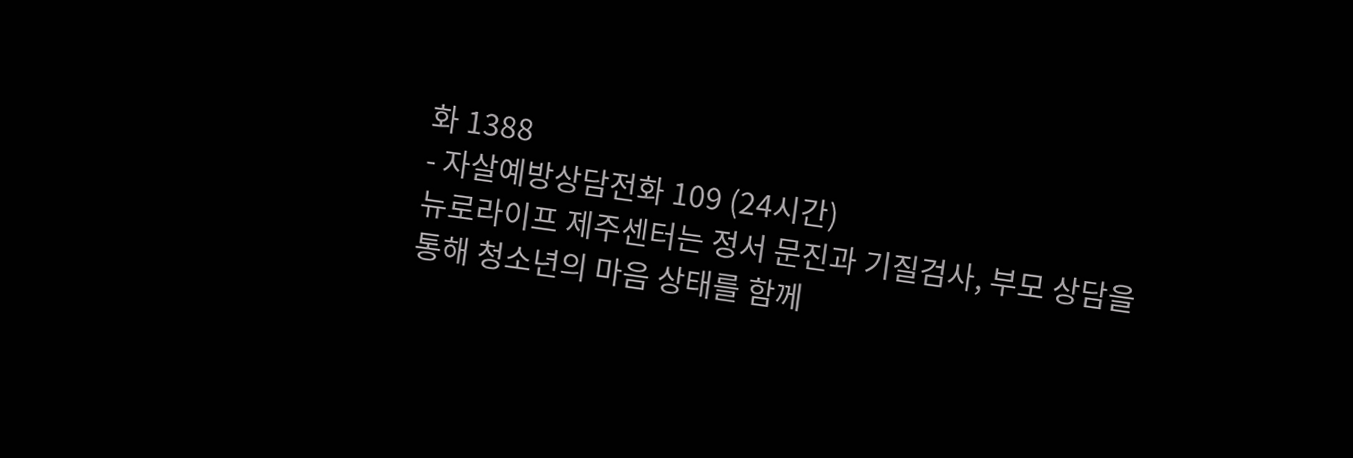화 1388
- 자살예방상담전화 109 (24시간)
뉴로라이프 제주센터는 정서 문진과 기질검사, 부모 상담을 통해 청소년의 마음 상태를 함께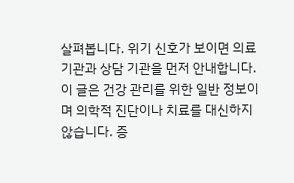살펴봅니다. 위기 신호가 보이면 의료기관과 상담 기관을 먼저 안내합니다.
이 글은 건강 관리를 위한 일반 정보이며 의학적 진단이나 치료를 대신하지 않습니다. 증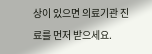상이 있으면 의료기관 진료를 먼저 받으세요.